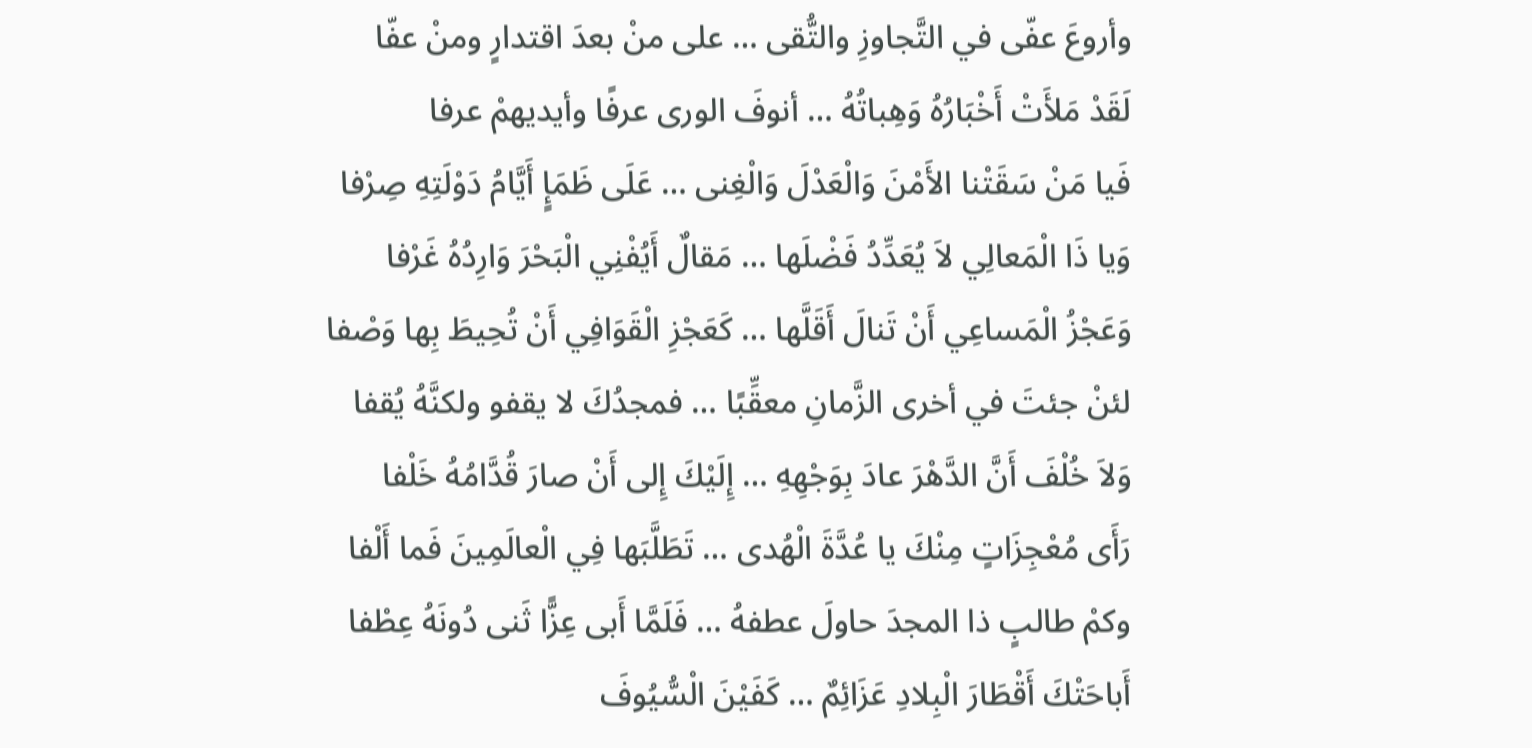وأروعَ عفّى في التَّجاوزِ والتُّقى … على منْ بعدَ اقتدارٍ ومنْ عفّا
لَقَدْ مَلأَتْ أَخْبَارُهُ وَهِباتُهُ … أنوفَ الورى عرفًا وأيديهمْ عرفا
فَيا مَنْ سَقَتْنا الأَمْنَ وَالْعَدْلَ وَالْغِنى … عَلَى ظَمَإٍ أَيَّامُ دَوْلَتِهِ صِرْفا
وَيا ذَا الْمَعالِي لاَ يُعَدِّدُ فَضْلَها … مَقالٌ أَيُفْنِي الْبَحْرَ وَارِدُهُ غَرْفا
وَعَجْزُ الْمَساعِي أَنْ تَنالَ أَقَلَّها … كَعَجْزِ الْقَوَافِي أَنْ تُحِيطَ بِها وَصْفا
لئنْ جئتَ في أخرى الزَّمانِ معقِّبًا … فمجدُكَ لا يقفو ولكنَّهُ يُقفا
وَلاَ خُلْفَ أَنَّ الدَّهْرَ عادَ بِوَجْهِهِ … إِلَيْكَ إِلى أَنْ صارَ قُدَّامُهُ خَلْفا
رَأَى مُعْجِزَاتٍ مِنْكَ يا عُدَّةَ الْهُدى … تَطَلَّبَها فِي الْعالَمِينَ فَما أَلْفا
وكمْ طالبٍ ذا المجدَ حاولَ عطفهُ … فَلَمَّا أَبى عِزًّا ثَنى دُونَهُ عِطْفا
أَباحَتْكَ أَقْطَارَ الْبِلادِ عَزَائِمٌ … كَفَيْنَ الْسُّيُوفَ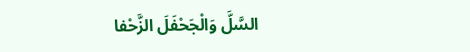السَّلَّ وَالْجَحْفَلَ الزَّحْفا